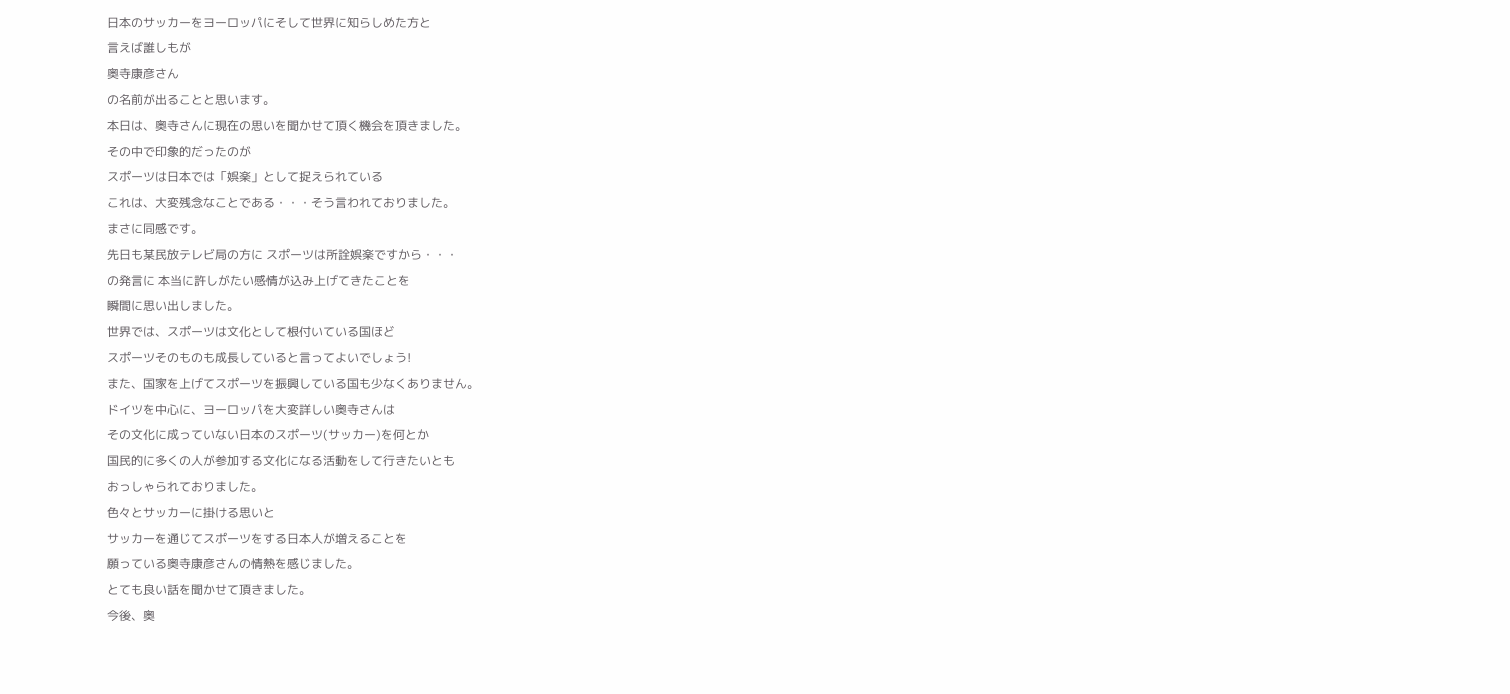日本のサッカーをヨーロッパにそして世界に知らしめた方と
言えば誰しもが
奥寺康彦さん
の名前が出ることと思います。
本日は、奥寺さんに現在の思いを聞かせて頂く機会を頂きました。
その中で印象的だったのが
スポーツは日本では「娯楽」として捉えられている
これは、大変残念なことである・・・そう言われておりました。
まさに同感です。
先日も某民放テレビ局の方に スポーツは所詮娯楽ですから・・・
の発言に 本当に許しがたい感情が込み上げてきたことを
瞬間に思い出しました。
世界では、スポーツは文化として根付いている国ほど
スポーツそのものも成長していると言ってよいでしょう!
また、国家を上げてスポーツを振興している国も少なくありません。
ドイツを中心に、ヨーロッパを大変詳しい奥寺さんは
その文化に成っていない日本のスポーツ(サッカー)を何とか
国民的に多くの人が参加する文化になる活動をして行きたいとも
おっしゃられておりました。
色々とサッカーに掛ける思いと
サッカーを通じてスポーツをする日本人が増えることを
願っている奥寺康彦さんの情熱を感じました。
とても良い話を聞かせて頂きました。
今後、奥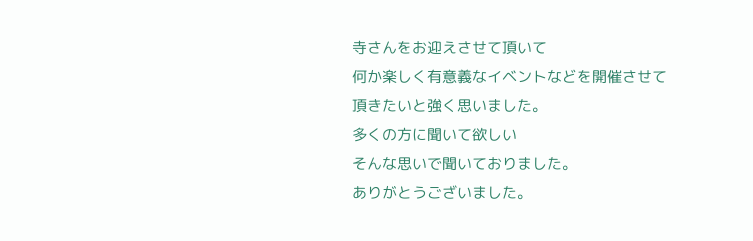寺さんをお迎えさせて頂いて
何か楽しく有意義なイベントなどを開催させて
頂きたいと強く思いました。
多くの方に聞いて欲しい
そんな思いで聞いておりました。
ありがとうございました。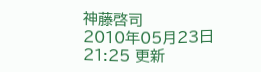神藤啓司
2010年05月23日 21:25 更新